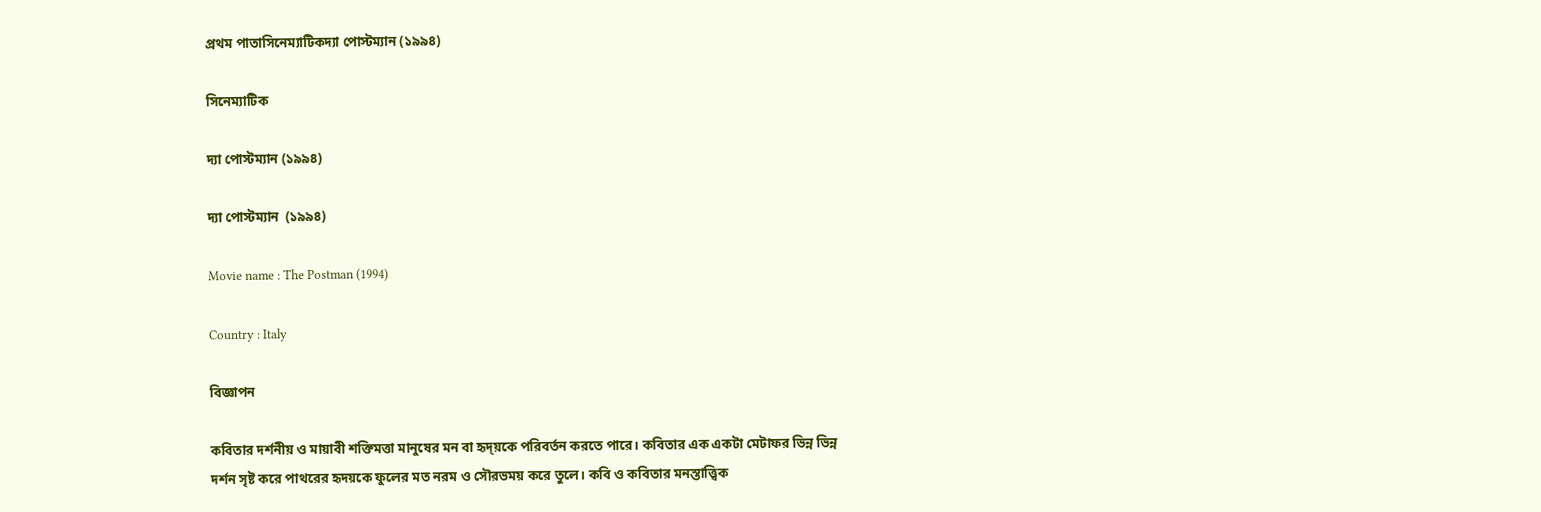প্রথম পাতাসিনেম্যাটিকদ্যা পোস্টম্যান (১৯৯৪)

সিনেম্যাটিক

দ্যা পোস্টম্যান (১৯৯৪)

দ্যা পোস্টম্যান  (১৯৯৪)

Movie name : The Postman (1994)

Country : Italy

বিজ্ঞাপন

কবিতার দর্শনীয় ও মায়াবী শক্তিমত্তা মানুষের মন বা হৃদ্য়কে পরিবর্তন করতে পারে। কবিতার এক একটা মেটাফর ভিন্ন ভিন্ন দর্শন সৃষ্ট করে পাথরের হৃদয়কে ফুলের মত নরম ও সৌরভময় করে তুলে। কবি ও কবিতার মনস্তাত্ত্বিক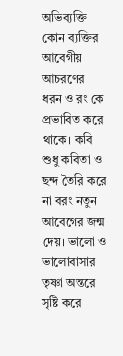অভিব্যক্তি কোন ব্যক্তির আবেগীয় আচরণের ধরন ও রং কে প্রভাবিত করে থাকে। কবি শুধু কবিতা ও ছন্দ তৈরি করে না বরং নতুন আবেগের জন্ম দেয়। ভালো ও ভালোবাসার তৃষ্ণা অন্তরে সৃষ্টি করে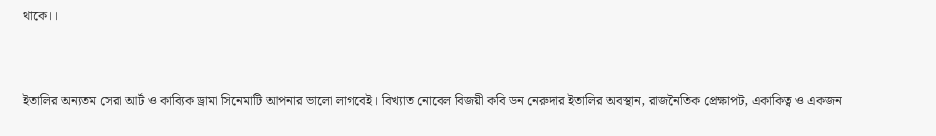থাকে।।


ইতালির অন্যতম সেরা আর্ট ও কাব্যিক ড্রামা সিনেমাটি আপনার ভালো লাগবেই। বিখ্যাত নোবেল বিজয়ী কবি ডন নেরুদার ইতালির অবস্থান, রাজনৈতিক প্রেক্ষাপট, একাকিত্ব ও একজন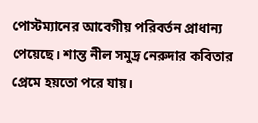পোস্টম্যানের আবেগীয় পরিবর্তন প্রাধান্য পেয়েছে। শান্ত নীল সমুদ্র নেরুদার কবিতার প্রেমে হয়তো পরে যায়।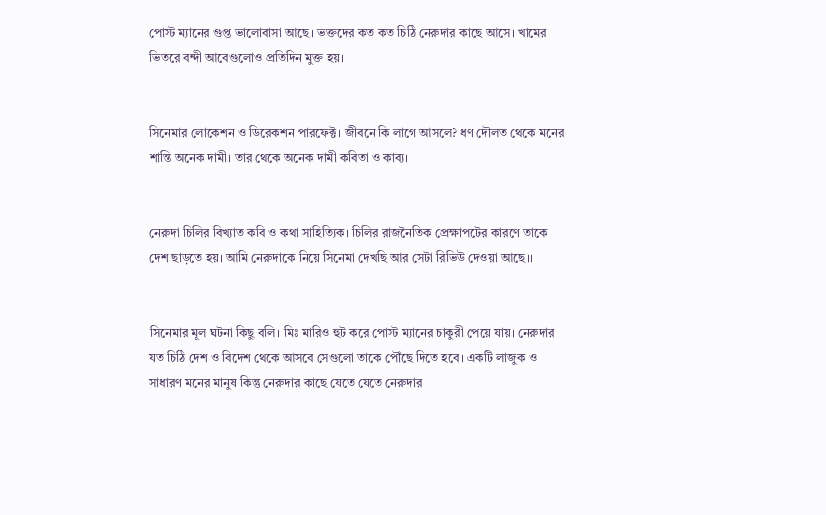পোস্ট ম্যানের গুপ্ত ভালোবাসা আছে। ভক্তদের কত কত চিঠি নেরুদার কাছে আসে। খামের ভিতরে বন্দী আবেগুলোও প্রতিদিন মুক্ত হয়।


সিনেমার লোকেশন ও ডিরেকশন পারফেক্ট। জীবনে কি লাগে আসলে? ধণ দৌলত থেকে মনের শান্তি অনেক দামী। তার থেকে অনেক দামী কবিতা ও কাব্য।


নেরুদা চিলির বিখ্যাত কবি ও কথা সাহিত্যিক। চিলির রাজনৈতিক প্রেক্ষাপটের কারণে তাকে দেশ ছাড়তে হয়। আমি নেরুদাকে নিয়ে সিনেমা দেখছি আর সেটা রিভিউ দেওয়া আছে।।


সিনেমার মূল ঘটনা কিছু বলি। মিঃ মারিও হুট করে পোস্ট ম্যানের চাকুরী পেয়ে যায়। নেরুদার যত চিঠি দেশ ও বিদেশ থেকে আসবে সেগুলো তাকে পৌঁছে দিতে হবে। একটি লাজুক ও সাধারণ মনের মানুষ কিন্তু নেরুদার কাছে যেতে যেতে নেরুদার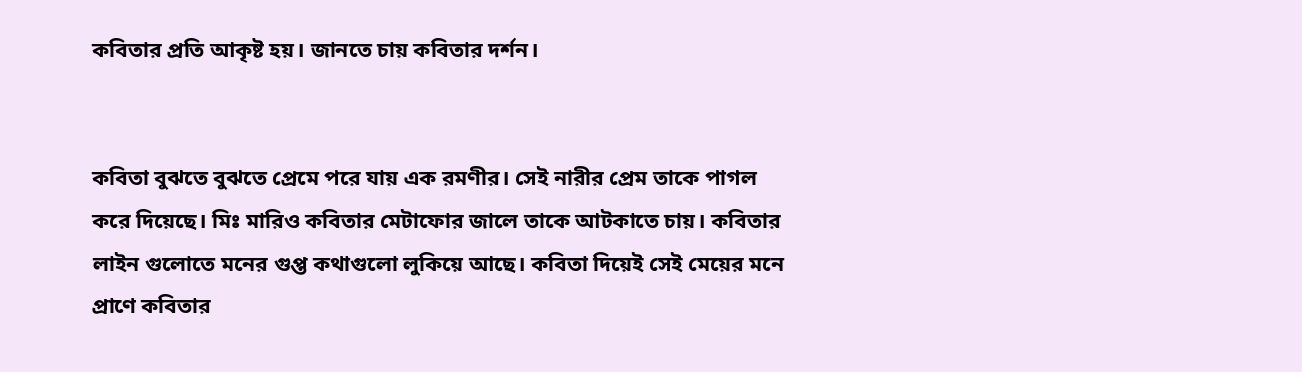কবিতার প্রতি আকৃষ্ট হয়। জানতে চায় কবিতার দর্শন।


কবিতা বুঝতে বুঝতে প্রেমে পরে যায় এক রমণীর। সেই নারীর প্রেম তাকে পাগল করে দিয়েছে। মিঃ মারিও কবিতার মেটাফোর জালে তাকে আটকাতে চায়। কবিতার লাইন গুলোতে মনের গুপ্ত কথাগুলো লুকিয়ে আছে। কবিতা দিয়েই সেই মেয়ের মনে প্রাণে কবিতার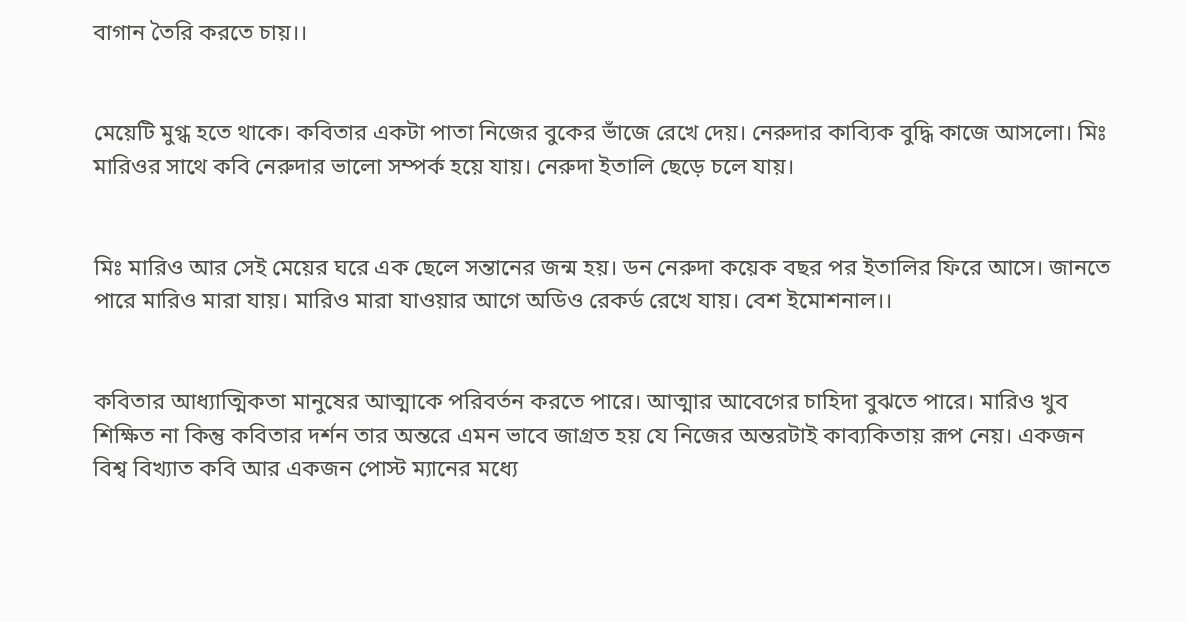বাগান তৈরি করতে চায়।।


মেয়েটি মুগ্ধ হতে থাকে। কবিতার একটা পাতা নিজের বুকের ভাঁজে রেখে দেয়। নেরুদার কাব্যিক বুদ্ধি কাজে আসলো। মিঃ মারিওর সাথে কবি নেরুদার ভালো সম্পর্ক হয়ে যায়। নেরুদা ইতালি ছেড়ে চলে যায়।


মিঃ মারিও আর সেই মেয়ের ঘরে এক ছেলে সন্তানের জন্ম হয়। ডন নেরুদা কয়েক বছর পর ইতালির ফিরে আসে। জানতে পারে মারিও মারা যায়। মারিও মারা যাওয়ার আগে অডিও রেকর্ড রেখে যায়। বেশ ইমোশনাল।।


কবিতার আধ্যাত্মিকতা মানুষের আত্মাকে পরিবর্তন করতে পারে। আত্মার আবেগের চাহিদা বুঝতে পারে। মারিও খুব শিক্ষিত না কিন্তু কবিতার দর্শন তার অন্তরে এমন ভাবে জাগ্রত হয় যে নিজের অন্তরটাই কাব্যকিতায় রূপ নেয়। একজন বিশ্ব বিখ্যাত কবি আর একজন পোস্ট ম্যানের মধ্যে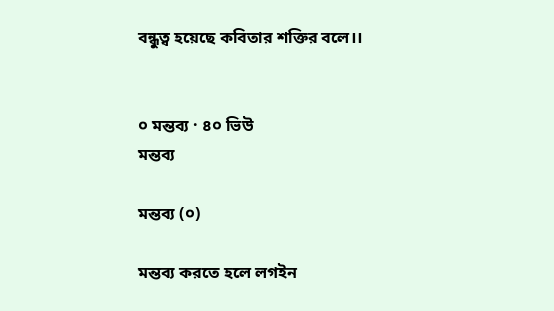বন্ধুত্ব হয়েছে কবিতার শক্তির বলে।।


০ মন্তব্য · ৪০ ভিউ
মন্তব্য

মন্তব্য (০)

মন্তব্য করতে হলে লগইন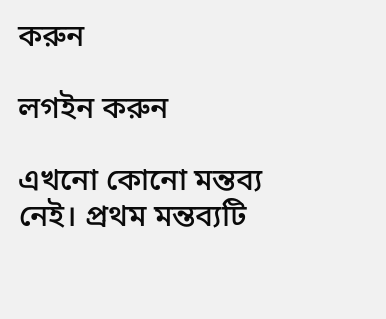করুন

লগইন করুন

এখনো কোনো মন্তব্য নেই। প্রথম মন্তব্যটি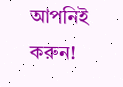আপনিই করুন!